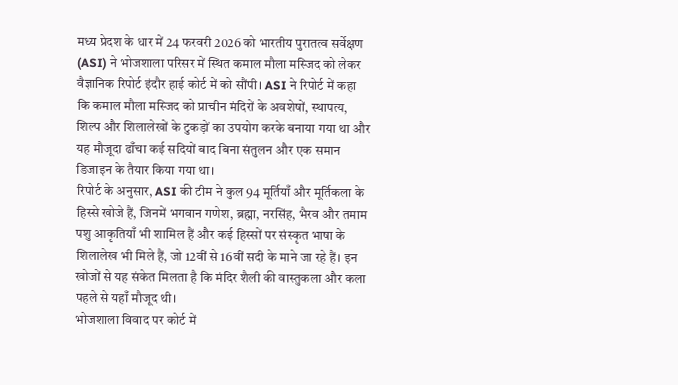मध्य प्रेदश के धार में 24 फरवरी 2026 को भारतीय पुरातत्व सर्वेक्षण (ASI) ने भोजशाला परिसर में स्थित कमाल मौला मस्जिद को लेकर वैज्ञानिक रिपोर्ट इंदौर हाई कोर्ट में को सौंपी। ASI ने रिपोर्ट में कहा कि कमाल मौला मस्जिद को प्राचीन मंदिरों के अवशेषों, स्थापत्य, शिल्प और शिलालेखों के टुकड़ों का उपयोग करके बनाया गया था और यह मौजूदा ढाँचा कई सदियों बाद बिना संतुलन और एक समान डिजाइन के तैयार किया गया था।
रिपोर्ट के अनुसार, ASI की टीम ने कुल 94 मूर्तियाँ और मूर्तिकला के हिस्से खोजे हैं, जिनमें भगवान गणेश, ब्रह्मा, नरसिंह, भैरव और तमाम पशु आकृतियाँ भी शामिल हैं और कई हिस्सों पर संस्कृत भाषा के शिलालेख भी मिले हैं, जो 12वीं से 16वीं सदी के माने जा रहे हैं। इन खोजों से यह संकेत मिलता है कि मंदिर शैली की वास्तुकला और कला पहले से यहाँ मौजूद थी।
भोजशाला विवाद पर कोर्ट में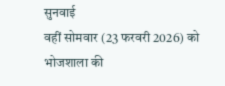सुनवाई
वहीं सोमवार (23 फरवरी 2026) को भोजशाला की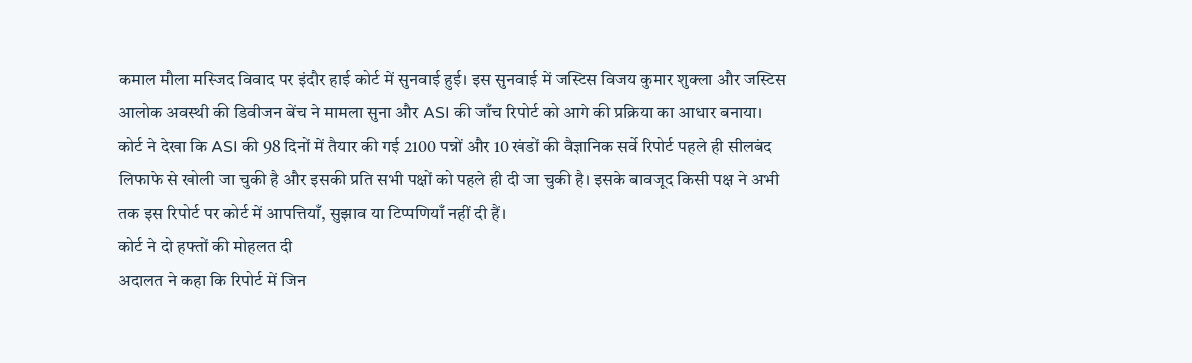कमाल मौला मस्जिद विवाद पर इंदौर हाई कोर्ट में सुनवाई हुई। इस सुनवाई में जस्टिस विजय कुमार शुक्ला और जस्टिस आलोक अवस्थी की डिवीजन बेंच ने मामला सुना और ASI की जाँच रिपोर्ट को आगे की प्रक्रिया का आधार बनाया।
कोर्ट ने देखा कि ASI की 98 दिनों में तैयार की गई 2100 पन्नों और 10 खंडों की वैज्ञानिक सर्वे रिपोर्ट पहले ही सीलबंद लिफाफे से खोली जा चुकी है और इसकी प्रति सभी पक्षों को पहले ही दी जा चुकी है। इसके बावजूद किसी पक्ष ने अभी तक इस रिपोर्ट पर कोर्ट में आपत्तियाँ, सुझाव या टिप्पणियाँ नहीं दी हैं।
कोर्ट ने दो हफ्तों की मोहलत दी
अदालत ने कहा कि रिपोर्ट में जिन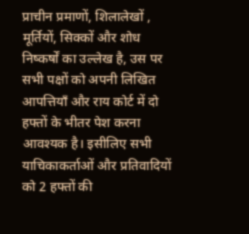प्राचीन प्रमाणों, शिलालेखों , मूर्तियों, सिक्कों और शोध निष्कर्षों का उल्लेख है, उस पर सभी पक्षों को अपनी लिखित आपत्तियाँ और राय कोर्ट में दो हफ्तों के भीतर पेश करना आवश्यक है। इसीलिए सभी याचिकाकर्ताओं और प्रतिवादियों को 2 हफ्तों की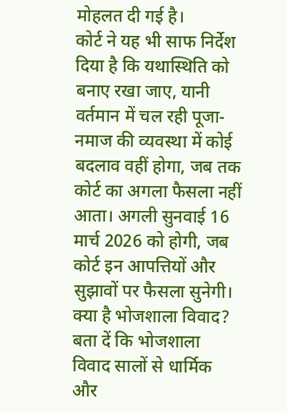मोहलत दी गई है।
कोर्ट ने यह भी साफ निर्देश दिया है कि यथास्थिति को बनाए रखा जाए, यानी वर्तमान में चल रही पूजा-नमाज की व्यवस्था में कोई बदलाव वहीं होगा, जब तक कोर्ट का अगला फैसला नहीं आता। अगली सुनवाई 16 मार्च 2026 को होगी, जब कोर्ट इन आपत्तियों और सुझावों पर फैसला सुनेगी।
क्या है भोजशाला विवाद?
बता दें कि भोजशाला विवाद सालों से धार्मिक और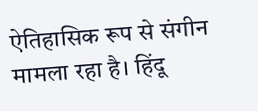ऐतिहासिक रूप से संगीन मामला रहा है। हिंदू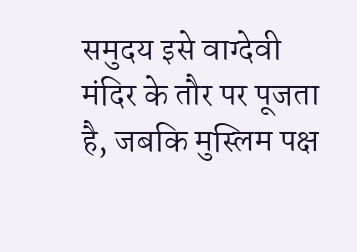समुदय इसे वाग्देवी मंदिर के तौर पर पूजता है, जबकि मुस्लिम पक्ष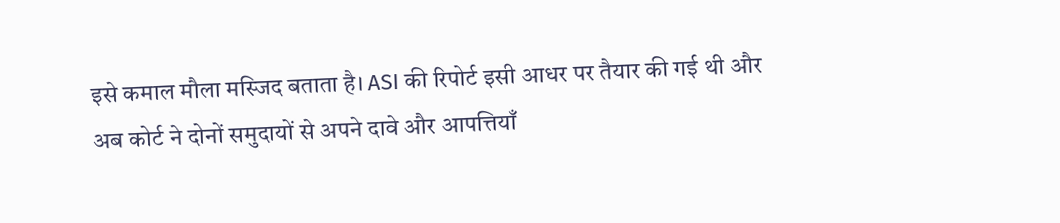इसे कमाल मौला मस्जिद बताता है। ASI की रिपोर्ट इसी आधर पर तैयार की गई थी और अब कोर्ट ने दोनों समुदायों से अपने दावे और आपत्तियाँ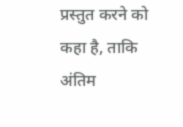प्रस्तुत करने को कहा है, ताकि अंतिम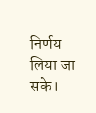निर्णय लिया जा सके।